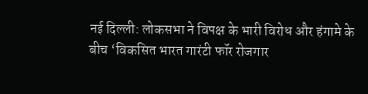नई दिल्ली: लोकसभा ने विपक्ष के भारी विरोध और हंगामे के बीच ‘विकसित भारत गारंटी फॉर रोजगार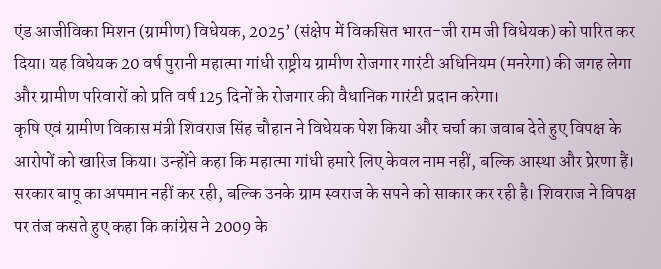एंड आजीविका मिशन (ग्रामीण) विधेयक, 2025’ (संक्षेप में विकसित भारत-जी राम जी विधेयक) को पारित कर दिया। यह विधेयक 20 वर्ष पुरानी महात्मा गांधी राष्ट्रीय ग्रामीण रोजगार गारंटी अधिनियम (मनरेगा) की जगह लेगा और ग्रामीण परिवारों को प्रति वर्ष 125 दिनों के रोजगार की वैधानिक गारंटी प्रदान करेगा।
कृषि एवं ग्रामीण विकास मंत्री शिवराज सिंह चौहान ने विधेयक पेश किया और चर्चा का जवाब देते हुए विपक्ष के आरोपों को खारिज किया। उन्होंने कहा कि महात्मा गांधी हमारे लिए केवल नाम नहीं, बल्कि आस्था और प्रेरणा हैं। सरकार बापू का अपमान नहीं कर रही, बल्कि उनके ग्राम स्वराज के सपने को साकार कर रही है। शिवराज ने विपक्ष पर तंज कसते हुए कहा कि कांग्रेस ने 2009 के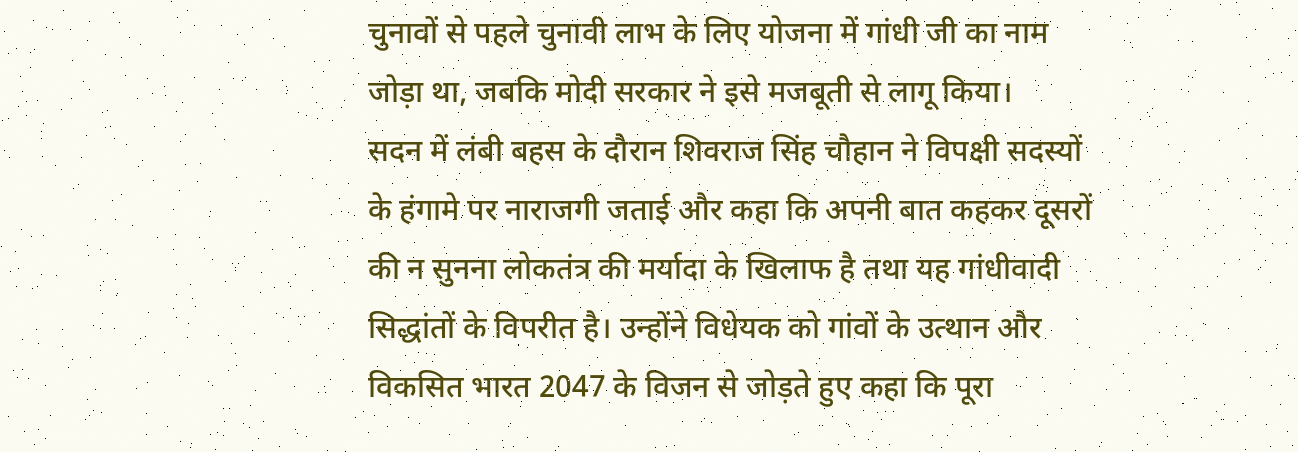चुनावों से पहले चुनावी लाभ के लिए योजना में गांधी जी का नाम जोड़ा था, जबकि मोदी सरकार ने इसे मजबूती से लागू किया।
सदन में लंबी बहस के दौरान शिवराज सिंह चौहान ने विपक्षी सदस्यों के हंगामे पर नाराजगी जताई और कहा कि अपनी बात कहकर दूसरों की न सुनना लोकतंत्र की मर्यादा के खिलाफ है तथा यह गांधीवादी सिद्धांतों के विपरीत है। उन्होंने विधेयक को गांवों के उत्थान और विकसित भारत 2047 के विजन से जोड़ते हुए कहा कि पूरा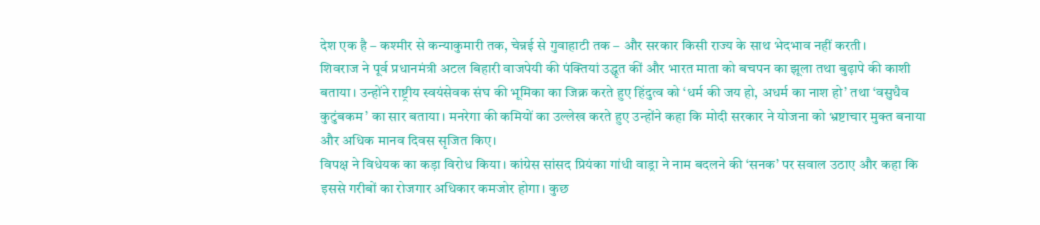देश एक है – कश्मीर से कन्याकुमारी तक, चेन्नई से गुवाहाटी तक – और सरकार किसी राज्य के साथ भेदभाव नहीं करती।
शिवराज ने पूर्व प्रधानमंत्री अटल बिहारी वाजपेयी की पंक्तियां उद्धृत कीं और भारत माता को बचपन का झूला तथा बुढ़ापे की काशी बताया। उन्होंने राष्ट्रीय स्वयंसेवक संघ की भूमिका का जिक्र करते हुए हिंदुत्व को ‘धर्म की जय हो, अधर्म का नाश हो’ तथा ‘वसुधैव कुटुंबकम’ का सार बताया। मनरेगा की कमियों का उल्लेख करते हुए उन्होंने कहा कि मोदी सरकार ने योजना को भ्रष्टाचार मुक्त बनाया और अधिक मानव दिवस सृजित किए।
विपक्ष ने विधेयक का कड़ा विरोध किया। कांग्रेस सांसद प्रियंका गांधी वाड्रा ने नाम बदलने की ‘सनक’ पर सवाल उठाए और कहा कि इससे गरीबों का रोजगार अधिकार कमजोर होगा। कुछ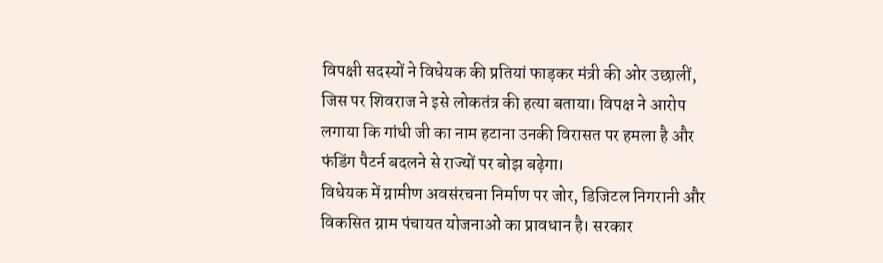विपक्षी सदस्यों ने विधेयक की प्रतियां फाड़कर मंत्री की ओर उछालीं, जिस पर शिवराज ने इसे लोकतंत्र की हत्या बताया। विपक्ष ने आरोप लगाया कि गांधी जी का नाम हटाना उनकी विरासत पर हमला है और फंडिंग पैटर्न बदलने से राज्यों पर बोझ बढ़ेगा।
विधेयक में ग्रामीण अवसंरचना निर्माण पर जोर, डिजिटल निगरानी और विकसित ग्राम पंचायत योजनाओं का प्रावधान है। सरकार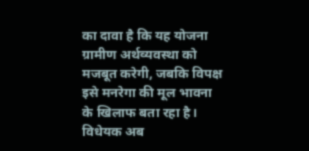का दावा है कि यह योजना ग्रामीण अर्थव्यवस्था को मजबूत करेगी, जबकि विपक्ष इसे मनरेगा की मूल भावना के खिलाफ बता रहा है। विधेयक अब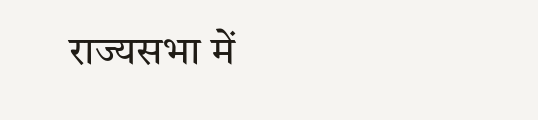राज्यसभा में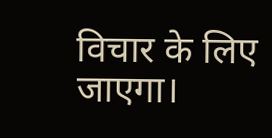विचार के लिए जाएगा।